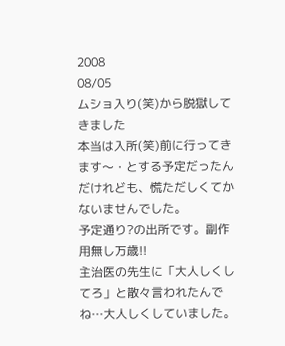2008
08/05
ムショ入り(笑)から脱獄してきました
本当は入所(笑)前に行ってきます〜・とする予定だったんだけれども、慌ただしくてかないませんでした。
予定通り?の出所です。副作用無し万歳!!
主治医の先生に「大人しくしてろ」と散々言われたんでね…大人しくしていました。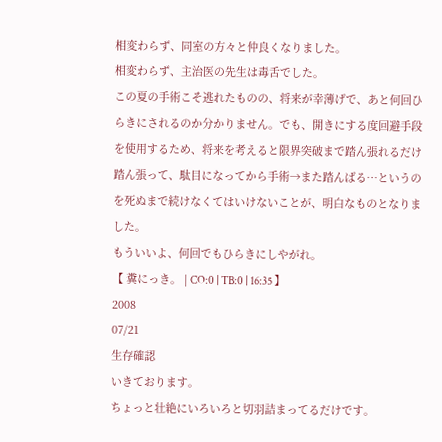相変わらず、同室の方々と仲良くなりました。
相変わらず、主治医の先生は毒舌でした。
この夏の手術こそ逃れたものの、将来が幸薄げで、あと何回ひらきにされるのか分かりません。でも、開きにする度回避手段を使用するため、将来を考えると限界突破まで踏ん張れるだけ踏ん張って、駄目になってから手術→また踏んばる…というのを死ぬまで続けなくてはいけないことが、明白なものとなりました。
もういいよ、何回でもひらきにしやがれ。
【 糞にっき。 | CO:0 | TB:0 | 16:35 】
2008
07/21
生存確認
いきております。
ちょっと壮絶にいろいろと切羽詰まってるだけです。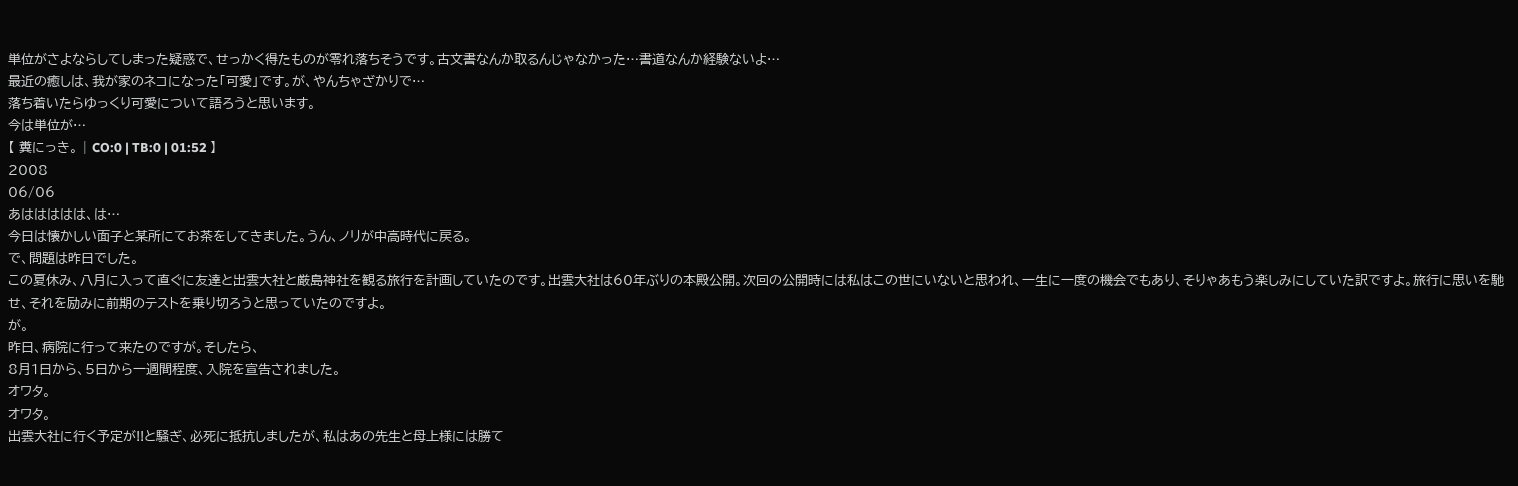単位がさよならしてしまった疑惑で、せっかく得たものが零れ落ちそうです。古文書なんか取るんじゃなかった…書道なんか経験ないよ…
最近の癒しは、我が家のネコになった「可愛」です。が、やんちゃざかりで…
落ち着いたらゆっくり可愛について語ろうと思います。
今は単位が…
【 糞にっき。 | CO:0 | TB:0 | 01:52 】
2008
06/06
あははははは、は…
今日は懐かしい面子と某所にてお茶をしてきました。うん、ノリが中高時代に戻る。
で、問題は昨日でした。
この夏休み、八月に入って直ぐに友達と出雲大社と厳島神社を観る旅行を計画していたのです。出雲大社は60年ぶりの本殿公開。次回の公開時には私はこの世にいないと思われ、一生に一度の機会でもあり、そりゃあもう楽しみにしていた訳ですよ。旅行に思いを馳せ、それを励みに前期のテストを乗り切ろうと思っていたのですよ。
が。
昨日、病院に行って来たのですが。そしたら、
8月1日から、5日から一週間程度、入院を宣告されました。
オワタ。
オワタ。
出雲大社に行く予定が!!と騒ぎ、必死に抵抗しましたが、私はあの先生と母上様には勝て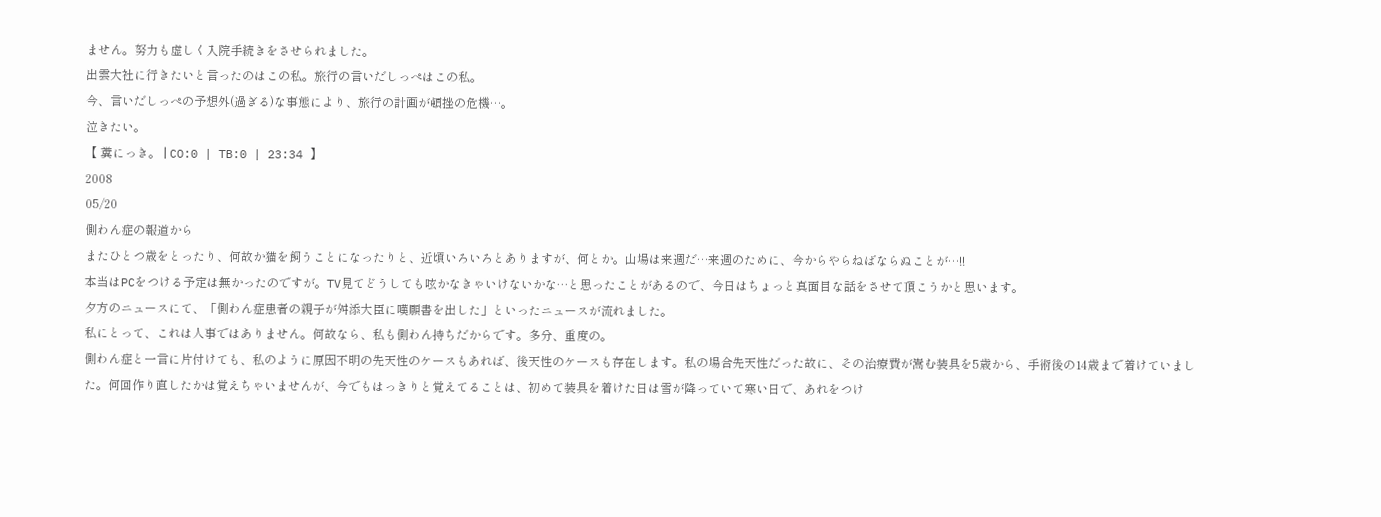ません。努力も虚しく入院手続きをさせられました。
出雲大社に行きたいと言ったのはこの私。旅行の言いだしっぺはこの私。
今、言いだしっぺの予想外(過ぎる)な事態により、旅行の計画が頓挫の危機…。
泣きたい。
【 糞にっき。 | CO:0 | TB:0 | 23:34 】
2008
05/20
側わん症の報道から
またひとつ歳をとったり、何故か猫を飼うことになったりと、近頃いろいろとありますが、何とか。山場は来週だ…来週のために、今からやらねばならぬことが…!!
本当はPCをつける予定は無かったのですが。TV見てどうしても呟かなきゃいけないかな…と思ったことがあるので、今日はちょっと真面目な話をさせて頂こうかと思います。
夕方のニュースにて、「側わん症患者の親子が舛添大臣に嘆願書を出した」といったニュースが流れました。
私にとって、これは人事ではありません。何故なら、私も側わん持ちだからです。多分、重度の。
側わん症と一言に片付けても、私のように原因不明の先天性のケースもあれば、後天性のケースも存在します。私の場合先天性だった故に、その治療費が嵩む装具を5歳から、手術後の14歳まで着けていました。何回作り直したかは覚えちゃいませんが、今でもはっきりと覚えてることは、初めて装具を着けた日は雪が降っていて寒い日で、あれをつけ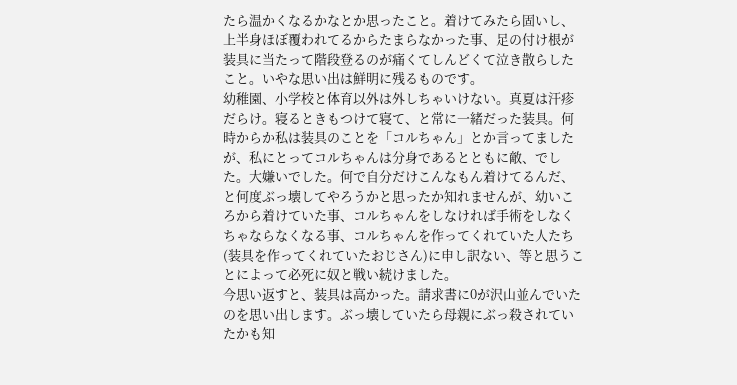たら温かくなるかなとか思ったこと。着けてみたら固いし、上半身ほぼ覆われてるからたまらなかった事、足の付け根が装具に当たって階段登るのが痛くてしんどくて泣き散らしたこと。いやな思い出は鮮明に残るものです。
幼稚園、小学校と体育以外は外しちゃいけない。真夏は汗疹だらけ。寝るときもつけて寝て、と常に一緒だった装具。何時からか私は装具のことを「コルちゃん」とか言ってましたが、私にとってコルちゃんは分身であるとともに敵、でした。大嫌いでした。何で自分だけこんなもん着けてるんだ、と何度ぶっ壊してやろうかと思ったか知れませんが、幼いころから着けていた事、コルちゃんをしなければ手術をしなくちゃならなくなる事、コルちゃんを作ってくれていた人たち(装具を作ってくれていたおじさん)に申し訳ない、等と思うことによって必死に奴と戦い続けました。
今思い返すと、装具は高かった。請求書に0が沢山並んでいたのを思い出します。ぶっ壊していたら母親にぶっ殺されていたかも知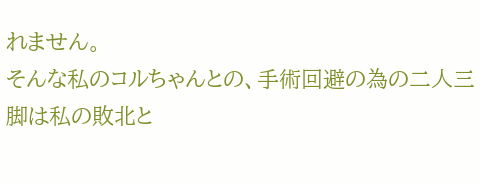れません。
そんな私のコルちゃんとの、手術回避の為の二人三脚は私の敗北と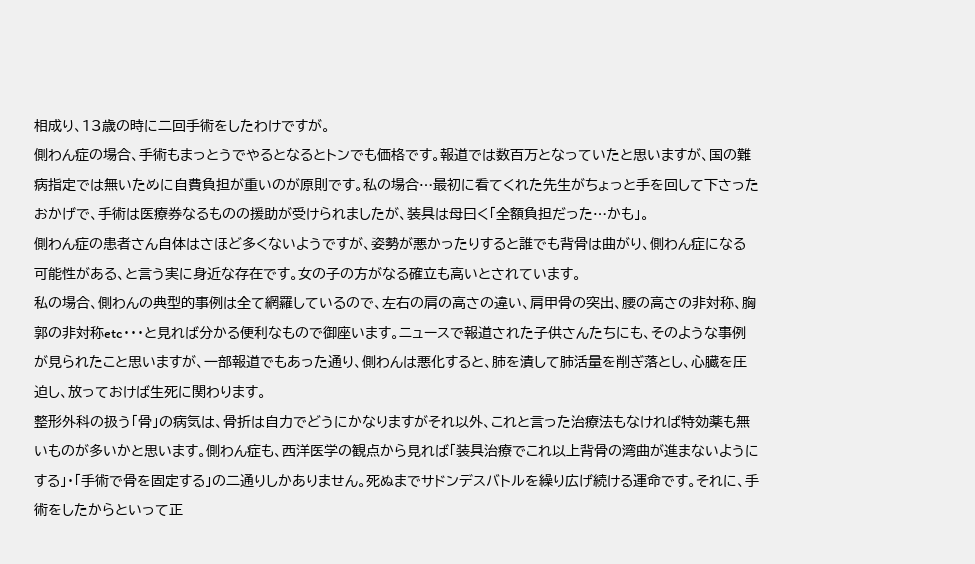相成り、13歳の時に二回手術をしたわけですが。
側わん症の場合、手術もまっとうでやるとなるとトンでも価格です。報道では数百万となっていたと思いますが、国の難病指定では無いために自費負担が重いのが原則です。私の場合…最初に看てくれた先生がちょっと手を回して下さったおかげで、手術は医療券なるものの援助が受けられましたが、装具は母曰く「全額負担だった…かも」。
側わん症の患者さん自体はさほど多くないようですが、姿勢が悪かったりすると誰でも背骨は曲がり、側わん症になる可能性がある、と言う実に身近な存在です。女の子の方がなる確立も高いとされています。
私の場合、側わんの典型的事例は全て網羅しているので、左右の肩の高さの違い、肩甲骨の突出、腰の高さの非対称、胸郭の非対称etc・・・と見れば分かる便利なもので御座います。ニュースで報道された子供さんたちにも、そのような事例が見られたこと思いますが、一部報道でもあった通り、側わんは悪化すると、肺を潰して肺活量を削ぎ落とし、心臓を圧迫し、放っておけば生死に関わります。
整形外科の扱う「骨」の病気は、骨折は自力でどうにかなりますがそれ以外、これと言った治療法もなければ特効薬も無いものが多いかと思います。側わん症も、西洋医学の観点から見れば「装具治療でこれ以上背骨の湾曲が進まないようにする」・「手術で骨を固定する」の二通りしかありません。死ぬまでサドンデスバトルを繰り広げ続ける運命です。それに、手術をしたからといって正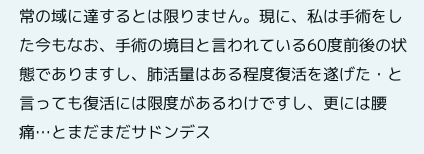常の域に達するとは限りません。現に、私は手術をした今もなお、手術の境目と言われている60度前後の状態でありますし、肺活量はある程度復活を遂げた・と言っても復活には限度があるわけですし、更には腰痛…とまだまだサドンデス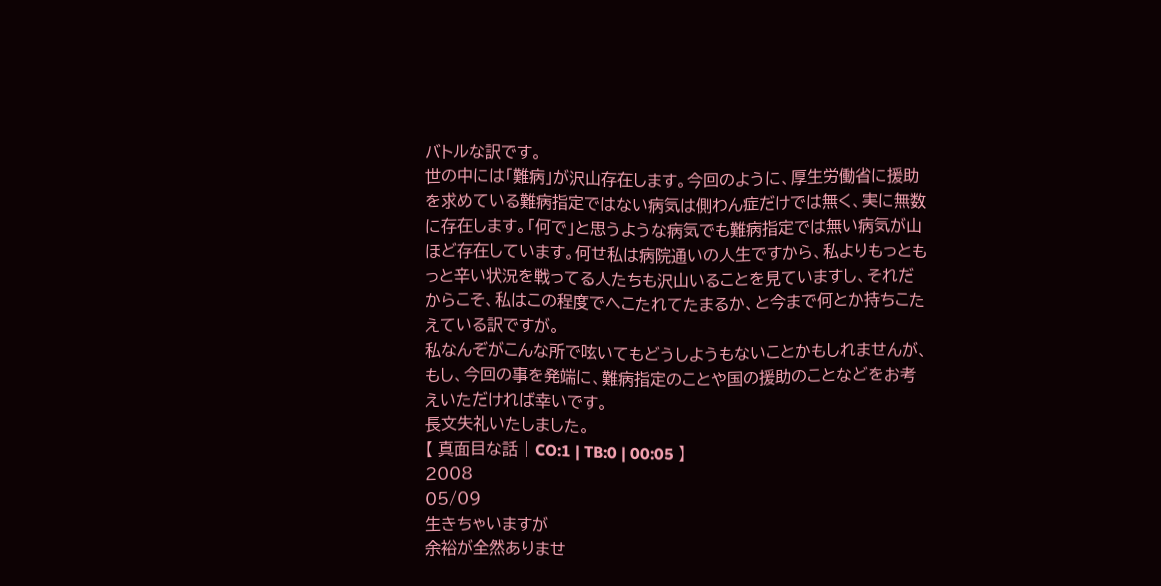バトルな訳です。
世の中には「難病」が沢山存在します。今回のように、厚生労働省に援助を求めている難病指定ではない病気は側わん症だけでは無く、実に無数に存在します。「何で」と思うような病気でも難病指定では無い病気が山ほど存在しています。何せ私は病院通いの人生ですから、私よりもっともっと辛い状況を戦ってる人たちも沢山いることを見ていますし、それだからこそ、私はこの程度でへこたれてたまるか、と今まで何とか持ちこたえている訳ですが。
私なんぞがこんな所で呟いてもどうしようもないことかもしれませんが、もし、今回の事を発端に、難病指定のことや国の援助のことなどをお考えいただければ幸いです。
長文失礼いたしました。
【 真面目な話 | CO:1 | TB:0 | 00:05 】
2008
05/09
生きちゃいますが
余裕が全然ありませ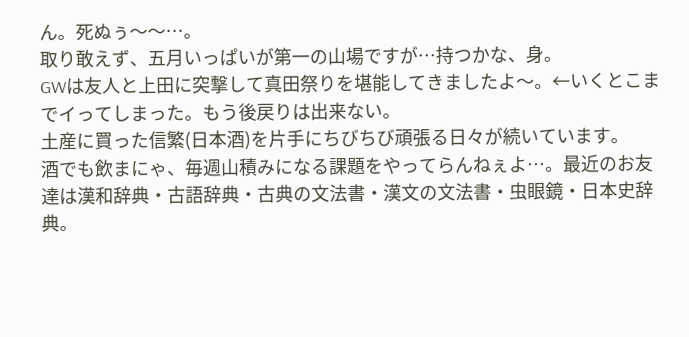ん。死ぬぅ〜〜…。
取り敢えず、五月いっぱいが第一の山場ですが…持つかな、身。
GWは友人と上田に突撃して真田祭りを堪能してきましたよ〜。←いくとこまでイってしまった。もう後戻りは出来ない。
土産に買った信繁(日本酒)を片手にちびちび頑張る日々が続いています。
酒でも飲まにゃ、毎週山積みになる課題をやってらんねぇよ…。最近のお友達は漢和辞典・古語辞典・古典の文法書・漢文の文法書・虫眼鏡・日本史辞典。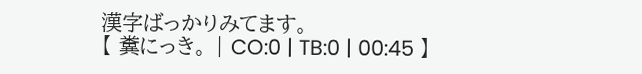漢字ばっかりみてます。
【 糞にっき。 | CO:0 | TB:0 | 00:45 】